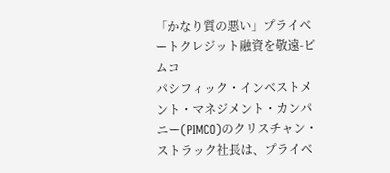「かなり質の悪い」プライベートクレジット融資を敬遠-ピムコ
パシフィック・インベストメント・マネジメント・カンパニー(PIMCO)のクリスチャン・ストラック社長は、プライベ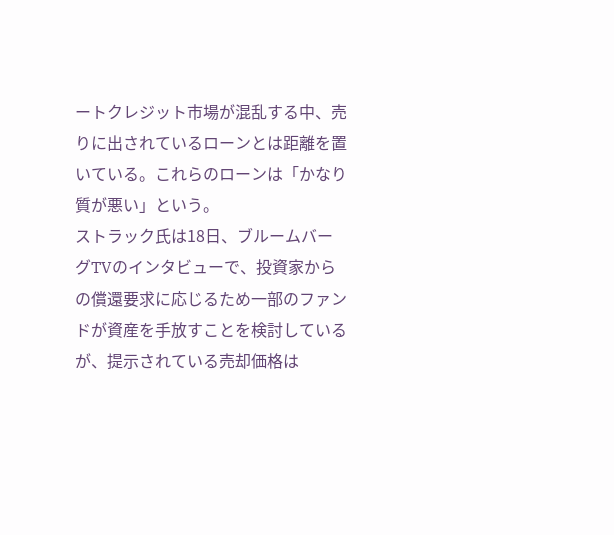ートクレジット市場が混乱する中、売りに出されているローンとは距離を置いている。これらのローンは「かなり質が悪い」という。
ストラック氏は18日、ブルームバーグTVのインタビューで、投資家からの償還要求に応じるため一部のファンドが資産を手放すことを検討しているが、提示されている売却価格は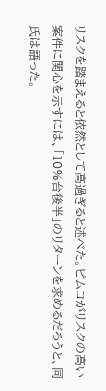リスクを踏まえると依然として高過ぎると述べた。ピムコがリスクの高い案件に関心を示すには、「10%台後半」のリターンを求めるだろうと、同氏は語った。